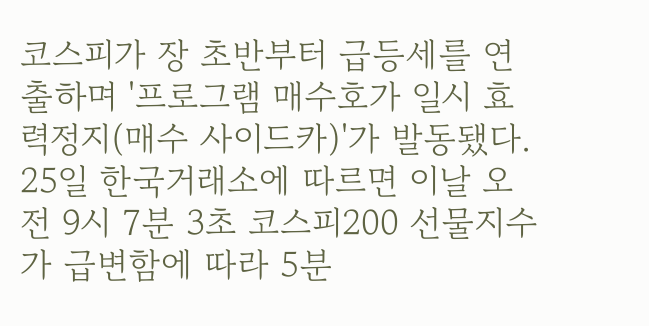코스피가 장 초반부터 급등세를 연출하며 '프로그램 매수호가 일시 효력정지(매수 사이드카)'가 발동됐다.
25일 한국거래소에 따르면 이날 오전 9시 7분 3초 코스피200 선물지수가 급변함에 따라 5분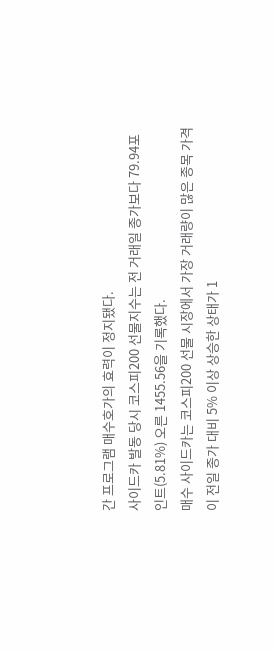간 프로그램 매수호가의 효력이 정지됐다.
사이드카 발동 당시 코스피200 선물지수는 전 거래일 종가보다 79.94포인트(5.81%) 오른 1455.56을 기록했다.
매수 사이드카는 코스피200 선물 시장에서 가장 거래량이 많은 종목 가격이 전일 종가 대비 5% 이상 상승한 상태가 1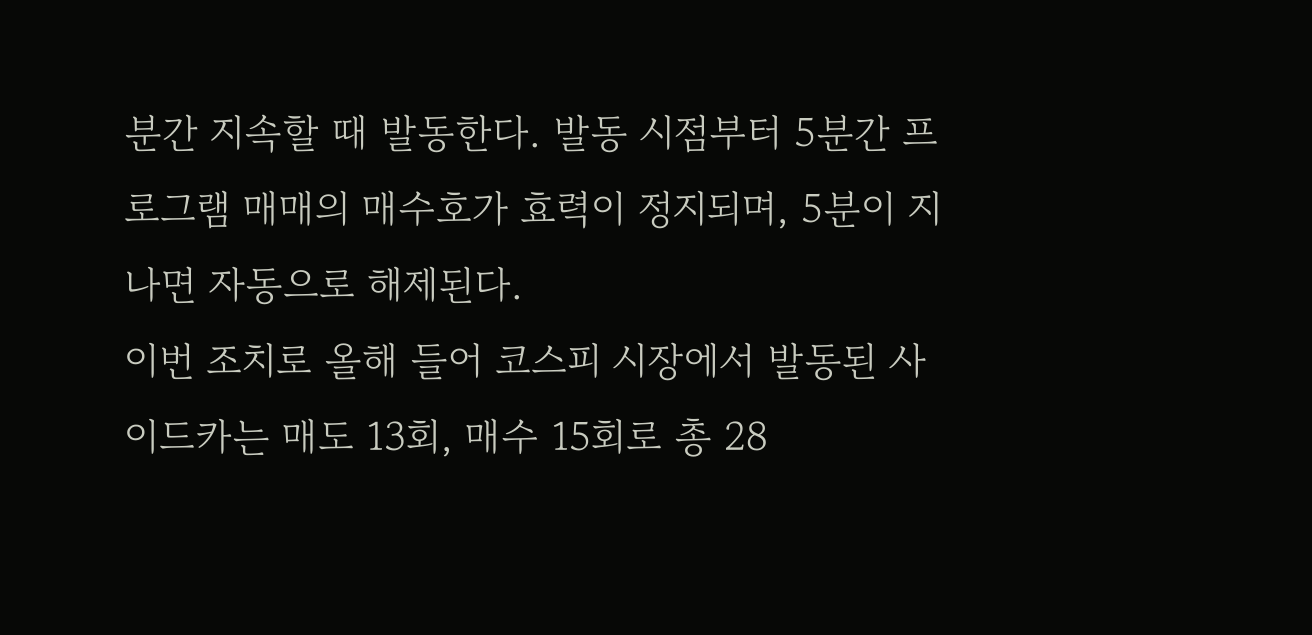분간 지속할 때 발동한다. 발동 시점부터 5분간 프로그램 매매의 매수호가 효력이 정지되며, 5분이 지나면 자동으로 해제된다.
이번 조치로 올해 들어 코스피 시장에서 발동된 사이드카는 매도 13회, 매수 15회로 총 28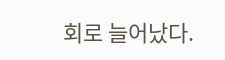회로 늘어났다.